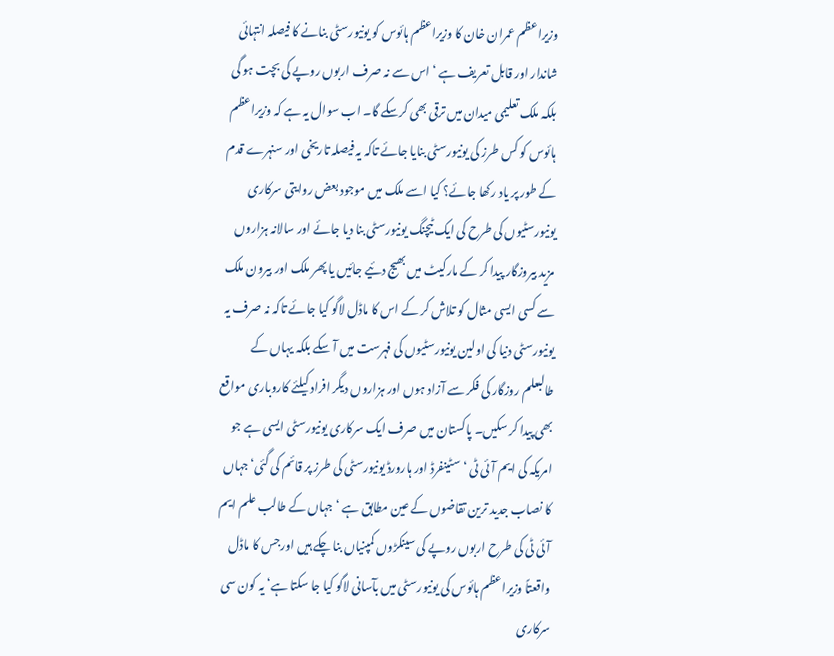وزیراعظم عمران خان کا وزیراعظم ہائوس کو یونیورسٹی بنانے کا فیصلہ انتہائی شاندار اور قابل تعریف ہے ‘ اس سے نہ صرف اربوں روپے کی بچت ہو گی بلکہ ملک تعلیمی میدان میں ترقی بھی کرسکے گا۔ اب سوال یہ ہے کہ وزیراعظم ہائوس کو کس طرز کی یونیورسٹی بنایا جائے تاکہ یہ فیصلہ تاریخی اور سنہرے قدم کے طور پر یاد رکھا جائے؟ کیا اسے ملک میں موجود بعض روایتی سرکاری یونیورسٹیوں کی طرح کی ایک ٹیچنگ یونیورسٹی بنا دیا جائے اور سالانہ ہزاروں مزید بیروزگار پیدا کر کے مارکیٹ میں بھیج دئیے جائیں یا پھر ملک اور بیرون ملک سے کسی ایسی مثال کو تلاش کر کے اس کا ماڈل لاگو کیا جائے تاکہ نہ صرف یہ یونیورسٹی دنیا کی اولین یونیورسٹیوں کی فہرست میں آ سکے بلکہ یہاں کے طالبعلم روزگار کی فکر سے آزاد ہوں اور ہزاروں دیگر افراد کیلئے کاروباری مواقع بھی پیدا کر سکیں۔ پاکستان میں صرف ایک سرکاری یونیورسٹی ایسی ہے جو امریکہ کی ایم آئی ٹی ‘سٹینفرڈ اور ہارورڈ یونیورسٹی کی طرز پر قائم کی گئی‘ جہاں کا نصاب جدید ترین تقاضوں کے عین مطابق ہے ‘جہاں کے طالب علم ایم آئی ٹی کی طرح اربوں روپے کی سینکڑوں کمپنیاں بنا چکے ہیں اورجس کا ماڈل واقعتاً وزیراعظم ہائوس کی یونیورسٹی میں بآسانی لاگو کیا جا سکتا ہے‘ یہ کون سی سرکاری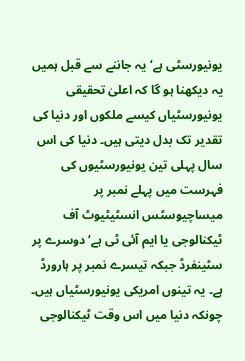یونیورسٹی ہے‘ یہ جاننے سے قبل ہمیں یہ دیکھنا ہو گا کہ اعلیٰ تحقیقی یونیورسٹیاں کیسے ملکوں اور دنیا کی تقدیر تک بدل دیتی ہیں۔ دنیا کی اس سال پہلی تین یونیورسٹیوں کی فہرست میں پہلے نمبر پر میساچیوسٹس انسٹیٹیوٹ آف ٹیکنالوجی یا ایم آئی ٹی ہے‘ دوسرے پر سٹینفرڈ جبکہ تیسرے نمبر پر ہارورڈ ہے۔ یہ تینوں امریکی یونیورسٹیاں ہیں۔ چونکہ دنیا میں اس وقت ٹیکنالوجی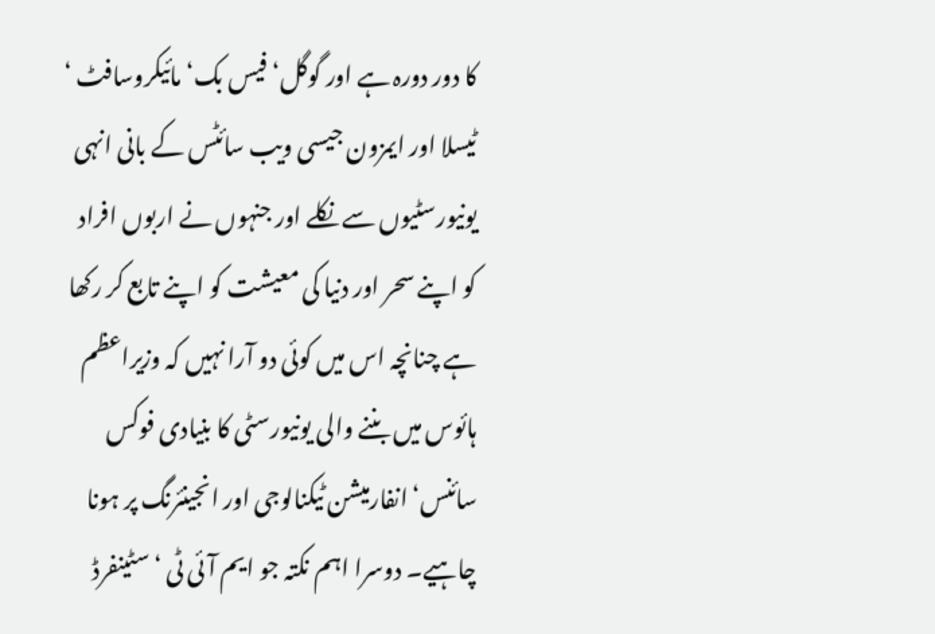کا دور دورہ ہے اور گوگل‘ فیس بک‘ مائیکروسافٹ ‘ ٹیسلا اور ایمزون جیسی ویب سائٹس کے بانی انہی یونیورسٹیوں سے نکلے اور جنہوں نے اربوں افراد کو اپنے سحر اور دنیا کی معیشت کو اپنے تابع کر رکھا ہے چنانچہ اس میں کوئی دو آرا نہیں کہ وزیراعظم ہائوس میں بننے والی یونیورسٹی کا بنیادی فوکس سائنس‘ انفارمیشن ٹیکنالوجی اور انجینئرنگ پر ہونا چاہیے۔ دوسرا اہم نکتہ جو ایم آئی ٹی ‘سٹینفرڈ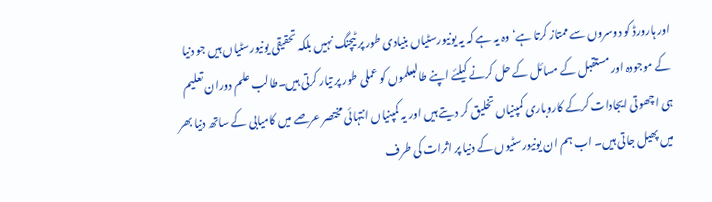اور ہارورڈ کو دوسروں سے ممتاز کرتا ہے‘ وہ یہ ہے کہ یہ یونیورسٹیاں بنیادی طور پر ٹیچنگ نہیں بلکہ تحقیقی یونیورسٹیاں ہیں جو دنیا کے موجودہ اور مستقبل کے مسائل کے حل کرنے کیلئے اپنے طالبعلموں کو عملی طور پر تیار کرتی ہیں۔طالب علم دوران تعلیم ہی اچھوتی ایجادات کرکے کاروباری کمپنیاں تخلیق کر دیتے ہیں اور یہ کمپنیاں انتہائی مختصر عرصے میں کامیابی کے ساتھ دنیا بھر میں پھیل جاتی ہیں۔ اب ہم ان یونیورسٹیوں کے دنیا پر اثرات کی طرف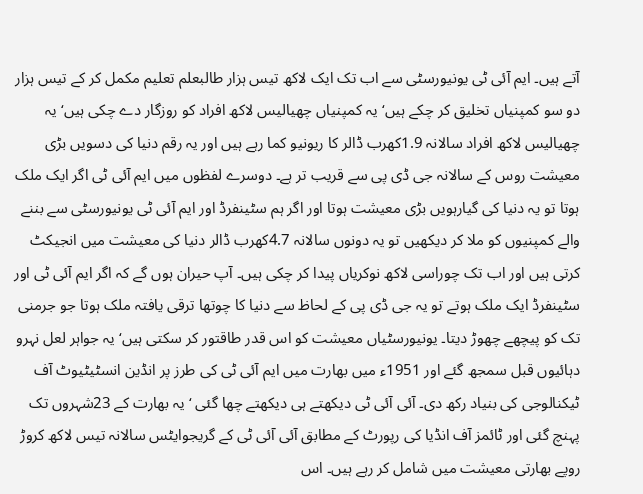آتے ہیں۔ ایم آئی ٹی یونیورسٹی سے اب تک ایک لاکھ تیس ہزار طالبعلم تعلیم مکمل کر کے تیس ہزار دو سو کمپنیاں تخلیق کر چکے ہیں‘ یہ کمپنیاں چھیالیس لاکھ افراد کو روزگار دے چکی ہیں‘ یہ چھیالیس لاکھ افراد سالانہ 1.9کھرب ڈالر کا ریونیو کما رہے ہیں اور یہ رقم دنیا کی دسویں بڑی معیشت روس کے سالانہ جی ڈی پی سے قریب تر ہے۔ دوسرے لفظوں میں ایم آئی ٹی اگر ایک ملک ہوتا تو یہ دنیا کی گیارہویں بڑی معیشت ہوتا اور اگر ہم سٹینفرڈ اور ایم آئی ٹی یونیورسٹی سے بننے والے کمپنیوں کو ملا کر دیکھیں تو یہ دونوں سالانہ 4.7کھرب ڈالر دنیا کی معیشت میں انجیکٹ کرتی ہیں اور اب تک چوراسی لاکھ نوکریاں پیدا کر چکی ہیں۔ آپ حیران ہوں گے کہ اگر ایم آئی ٹی اور سٹینفرڈ ایک ملک ہوتے تو یہ جی ڈی پی کے لحاظ سے دنیا کا چوتھا ترقی یافتہ ملک ہوتا جو جرمنی تک کو پیچھے چھوڑ دیتا۔ یونیورسٹیاں معیشت کو اس قدر طاقتور کر سکتی ہیں‘ یہ جواہر لعل نہرو دہائیوں قبل سمجھ گئے اور 1951ء میں بھارت میں ایم آئی ٹی کی طرز پر انڈین انسٹیٹیوٹ آف ٹیکنالوجی کی بنیاد رکھ دی۔ آئی آئی ٹی دیکھتے ہی دیکھتے چھا گئی ‘ یہ بھارت کے 23شہروں تک پہنچ گئی اور ٹائمز آف انڈیا کی رپورٹ کے مطابق آئی آئی ٹی کے گریجوایٹس سالانہ تیس لاکھ کروڑ روپے بھارتی معیشت میں شامل کر رہے ہیں۔ اس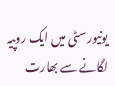یونیورسٹی میں ایک روپیہ لگانے سے بھارت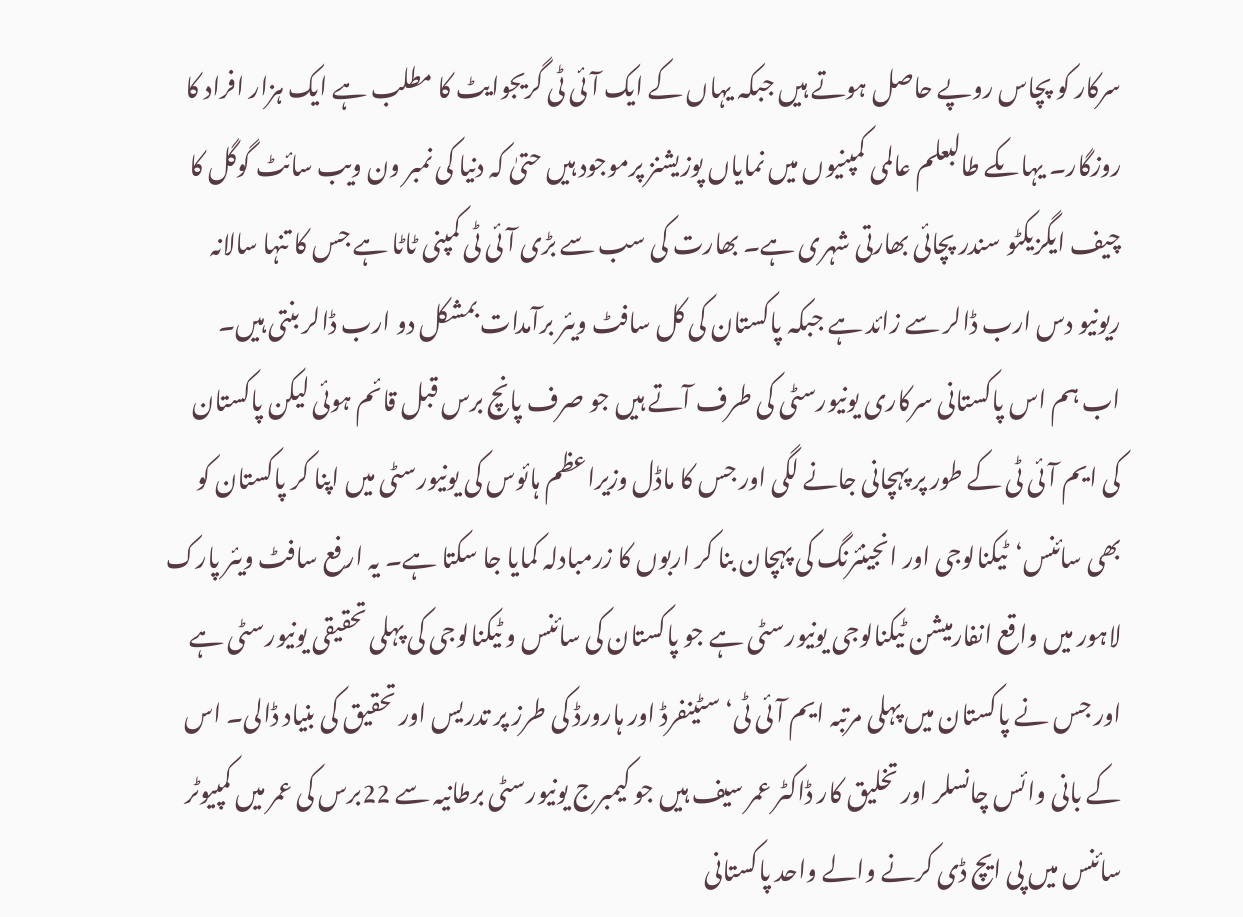سرکار کو پچاس روپے حاصل ہوتے ہیں جبکہ یہاں کے ایک آئی ٹی گریجوایٹ کا مطلب ہے ایک ہزار افراد کا روزگار۔ یہاںکے طالبعلم عالمی کمپنیوں میں نمایاں پوزیشنز پرموجود ہیں حتیٰ کہ دنیا کی نمبر ون ویب سائٹ گوگل کا چیف ایگزیکٹو سندر پچائی بھارتی شہری ہے۔ بھارت کی سب سے بڑی آئی ٹی کمپنی ٹاٹا ہے جس کا تنہا سالانہ ریونیو دس ارب ڈالر سے زائد ہے جبکہ پاکستان کی کل سافٹ ویئر برآمدات بمشکل دو ارب ڈالر بنتی ہیں۔
اب ہم اس پاکستانی سرکاری یونیورسٹی کی طرف آتے ہیں جو صرف پانچ برس قبل قائم ہوئی لیکن پاکستان کی ایم آئی ٹی کے طور پر پہچانی جانے لگی اور جس کا ماڈل وزیراعظم ہائوس کی یونیورسٹی میں اپنا کر پاکستان کو بھی سائنس‘ٹیکنالوجی اور انجینئرنگ کی پہچان بنا کر اربوں کا زرمبادلہ کمایا جا سکتا ہے۔ یہ ارفع سافٹ ویئر پارک لاہور میں واقع انفارمیشن ٹیکنالوجی یونیورسٹی ہے جو پاکستان کی سائنس و ٹیکنالوجی کی پہلی تحقیقی یونیورسٹی ہے اور جس نے پاکستان میں پہلی مرتبہ ایم آئی ٹی‘ سٹینفرڈ اور ہارورڈ کی طرز پر تدریس اور تحقیق کی بنیاد ڈالی۔ اس کے بانی وائس چانسلر اور تخلیق کار ڈاکٹر عمر سیف ہیں جو کیمبرج یونیورسٹی برطانیہ سے 22برس کی عمر میں کمپیوٹر سائنس میں پی ایچ ڈی کرنے والے واحد پاکستانی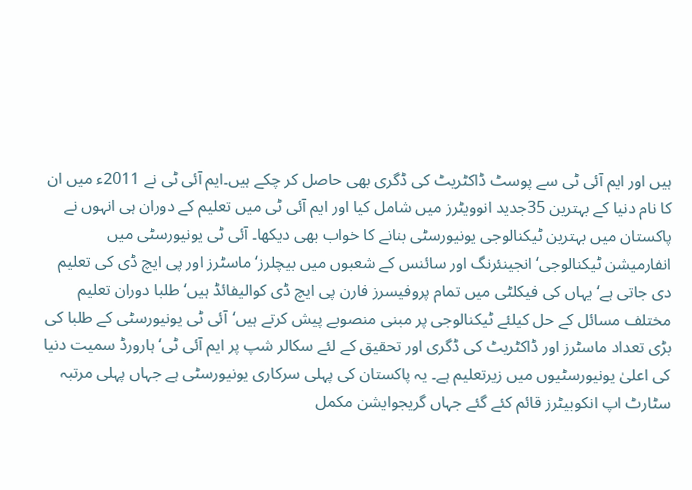ہیں اور ایم آئی ٹی سے پوسٹ ڈاکٹریٹ کی ڈگری بھی حاصل کر چکے ہیں۔ایم آئی ٹی نے 2011ء میں ان کا نام دنیا کے بہترین 35جدید انوویٹرز میں شامل کیا اور ایم آئی ٹی میں تعلیم کے دوران ہی انہوں نے پاکستان میں بہترین ٹیکنالوجی یونیورسٹی بنانے کا خواب بھی دیکھا۔ آئی ٹی یونیورسٹی میں انفارمیشن ٹیکنالوجی‘ انجینئرنگ اور سائنس کے شعبوں میں بیچلرز‘ ماسٹرز اور پی ایچ ڈی کی تعلیم دی جاتی ہے‘ یہاں کی فیکلٹی میں تمام پروفیسرز فارن پی ایچ ڈی کوالیفائڈ ہیں‘ طلبا دوران تعلیم مختلف مسائل کے حل کیلئے ٹیکنالوجی پر مبنی منصوبے پیش کرتے ہیں‘آئی ٹی یونیورسٹی کے طلبا کی بڑی تعداد ماسٹرز اور ڈاکٹریٹ کی ڈگری اور تحقیق کے لئے سکالر شپ پر ایم آئی ٹی‘ ہارورڈ سمیت دنیا کی اعلیٰ یونیورسٹیوں میں زیرتعلیم ہے۔ یہ پاکستان کی پہلی سرکاری یونیورسٹی ہے جہاں پہلی مرتبہ سٹارٹ اپ انکوبیٹرز قائم کئے گئے جہاں گریجوایشن مکمل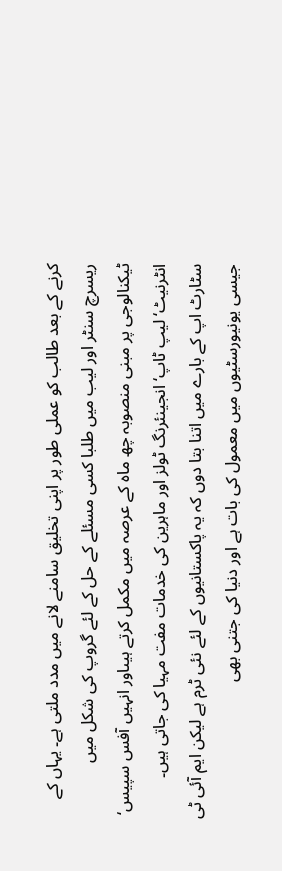کرنے کے بعد طالب کو عملی طور پر اپنی تخلیق سامنے لانے میں مدد ملتی ہے۔ یہاں کے ریسرچ سنٹر اور لیب میں طلبا کسی مسئلے کے حل کے لئے گروپ کی شکل میں ٹیکنالوجی پر مبنی منصوبہ چھ ماہ کے عرصہ میں مکمل کرتے ہیںاور انہیں آفس سپیس‘ انٹرنیٹ‘ لیپ ٹاپ‘ انجینئرنگ ٹولز اور ماہرین کی خدمات مفت مہیا کی جاتی ہیں۔ سٹارٹ اپ کے بارے میں اتنا بتا دوں کہ یہ پاکستانیوں کے لئے نئی ٹرم ہے لیکن ایم آئی ٹی جیسی یونیورسٹیوں میں معمول کی بات ہے اور دنیا کی جتنی بھی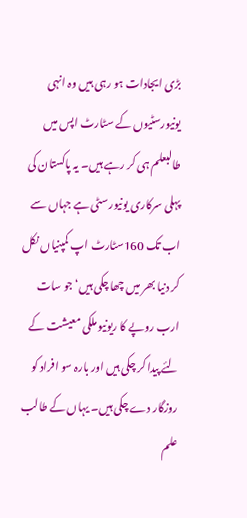بڑی ایجادات ہو رہی ہیں وہ انہی یونیورسٹیوں کے سٹارٹ اپس میں طالبعلم ہی کر رہے ہیں۔ یہ پاکستان کی پہلی سرکاری یونیورسٹی ہے جہاں سے اب تک 160سٹارٹ اپ کمپنیاں نکل کر دنیا بھر میں چھا چکی ہیں‘جو سات ارب روپے کا ریونیو ملکی معیشت کے لئے پیدا کر چکی ہیں اور بارہ سو افراد کو روزگار دے چکی ہیں۔ یہاں کے طالب علم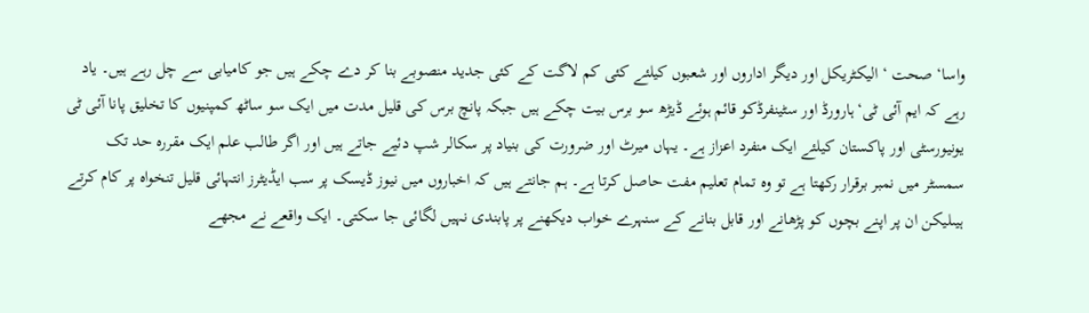واسا‘ صحت ‘ الیکٹریکل اور دیگر اداروں اور شعبوں کیلئے کئی کم لاگت کے کئی جدید منصوبے بنا کر دے چکے ہیں جو کامیابی سے چل رہے ہیں۔ یاد رہے کہ ایم آئی ٹی‘ ہارورڈ اور سٹینفرڈکو قائم ہوئے ڈیڑھ سو برس بیت چکے ہیں جبکہ پانچ برس کی قلیل مدت میں ایک سو ساٹھ کمپنیوں کا تخلیق پانا آئی ٹی یونیورسٹی اور پاکستان کیلئے ایک منفرد اعزاز ہے۔ یہاں میرٹ اور ضرورت کی بنیاد پر سکالر شپ دئیے جاتے ہیں اور اگر طالب علم ایک مقررہ حد تک سمسٹر میں نمبر برقرار رکھتا ہے تو وہ تمام تعلیم مفت حاصل کرتا ہے۔ ہم جانتے ہیں کہ اخباروں میں نیوز ڈیسک پر سب ایڈیٹرز انتہائی قلیل تنخواہ پر کام کرتے ہیںلیکن ان پر اپنے بچوں کو پڑھانے اور قابل بنانے کے سنہرے خواب دیکھنے پر پابندی نہیں لگائی جا سکتی۔ ایک واقعے نے مجھے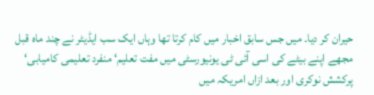حیران کر دیا۔ میں جس سابق اخبار میں کام کرتا تھا وہاں ایک سب ایڈیٹر نے چند ماہ قبل مجھے اپنے بیٹے کی اسی آئی ٹی یونیورسٹی میں مفت تعلیم‘ منفرد تعلیمی کامیابی‘ پرکشش نوکری اور بعد ازاں امریکہ میں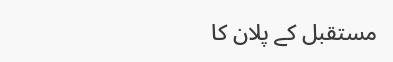مستقبل کے پلان کا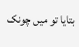بتایا تو میں چونک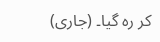کر رہ گیا۔ (جاری)